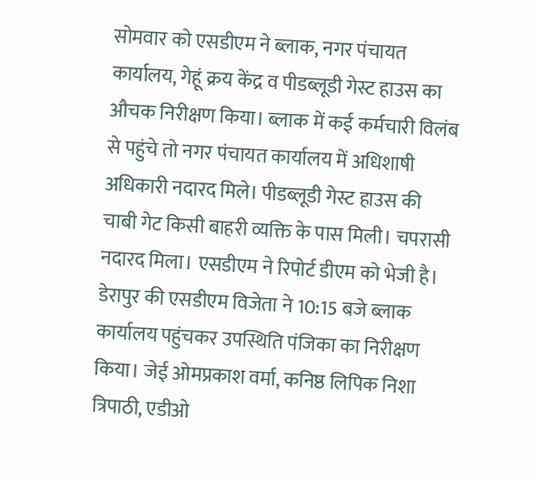सोमवार को एसडीएम ने ब्लाक, नगर पंचायत कार्यालय, गेहूं क्रय केंद्र व पीडब्लूडी गेस्ट हाउस का औचक निरीक्षण किया। ब्लाक में कई कर्मचारी विलंब से पहुंचे तो नगर पंचायत कार्यालय में अधिशाषी अधिकारी नदारद मिले। पीडब्लूडी गेस्ट हाउस की चाबी गेट किसी बाहरी व्यक्ति के पास मिली। चपरासी नदारद मिला। एसडीएम ने रिपोर्ट डीएम को भेजी है।
डेरापुर की एसडीएम विजेता ने 10:15 बजे ब्लाक कार्यालय पहुंचकर उपस्थिति पंजिका का निरीक्षण किया। जेई ओमप्रकाश वर्मा, कनिष्ठ लिपिक निशा त्रिपाठी, एडीओ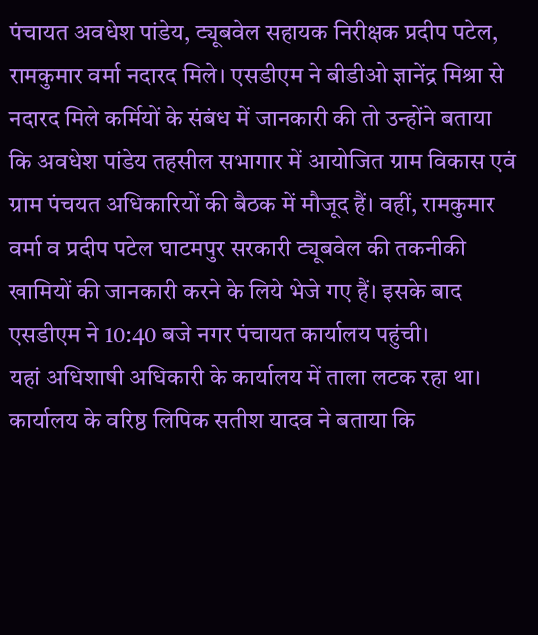पंचायत अवधेश पांडेय, ट्यूबवेल सहायक निरीक्षक प्रदीप पटेल, रामकुमार वर्मा नदारद मिले। एसडीएम ने बीडीओ ज्ञानेंद्र मिश्रा से नदारद मिले कर्मियों के संबंध में जानकारी की तो उन्होंने बताया कि अवधेश पांडेय तहसील सभागार में आयोजित ग्राम विकास एवं ग्राम पंचयत अधिकारियों की बैठक में मौजूद हैं। वहीं, रामकुमार वर्मा व प्रदीप पटेल घाटमपुर सरकारी ट्यूबवेल की तकनीकी खामियों की जानकारी करने के लिये भेजे गए हैं। इसके बाद एसडीएम ने 10:40 बजे नगर पंचायत कार्यालय पहुंची।
यहां अधिशाषी अधिकारी के कार्यालय में ताला लटक रहा था। कार्यालय के वरिष्ठ लिपिक सतीश यादव ने बताया कि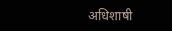अधिशाषी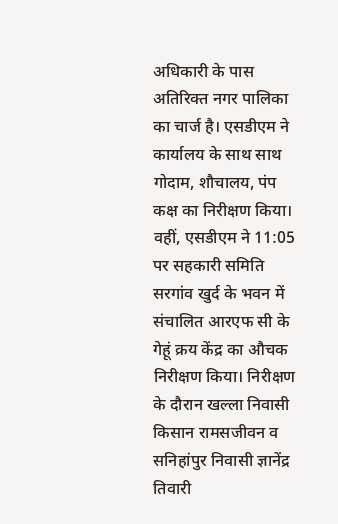अधिकारी के पास अतिरिक्त नगर पालिका का चार्ज है। एसडीएम ने कार्यालय के साथ साथ गोदाम, शौचालय, पंप कक्ष का निरीक्षण किया। वहीं, एसडीएम ने 11:05 पर सहकारी समिति सरगांव खुर्द के भवन में संचालित आरएफ सी के गेहूं क्रय केंद्र का औचक निरीक्षण किया। निरीक्षण के दौरान खल्ला निवासी किसान रामसजीवन व सनिहांपुर निवासी ज्ञानेंद्र तिवारी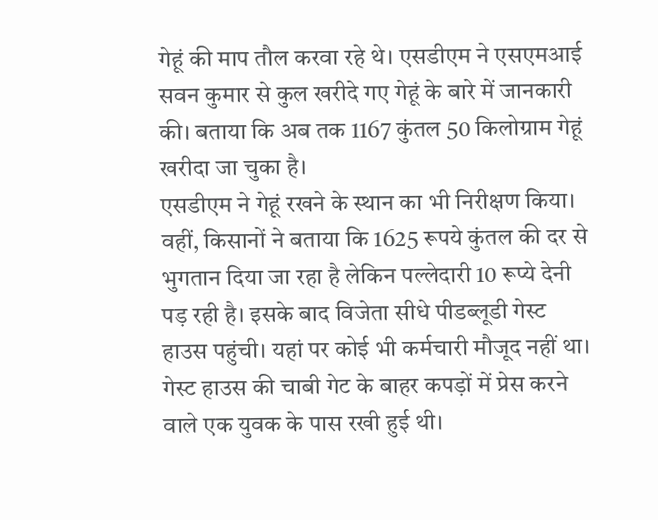गेहूं की माप तौल करवा रहे थे। एसडीएम ने एसएमआई सवन कुमार से कुल खरीदे गए गेहूं के बारे में जानकारी की। बताया कि अब तक 1167 कुंतल 50 किलोग्राम गेहूं खरीदा जा चुका है।
एसडीएम ने गेहूं रखने के स्थान का भी निरीक्षण किया। वहीं, किसानों ने बताया कि 1625 रूपये कुंतल की दर से भुगतान दिया जा रहा है लेकिन पल्लेदारी 10 रूप्ये देनी पड़ रही है। इसके बाद विजेता सीधे पीडब्लूडी गेस्ट हाउस पहुंची। यहां पर कोई भी कर्मचारी मौजूद नहीं था।
गेस्ट हाउस की चाबी गेट के बाहर कपड़ों में प्रेस करने वाले एक युवक के पास रखी हुई थी।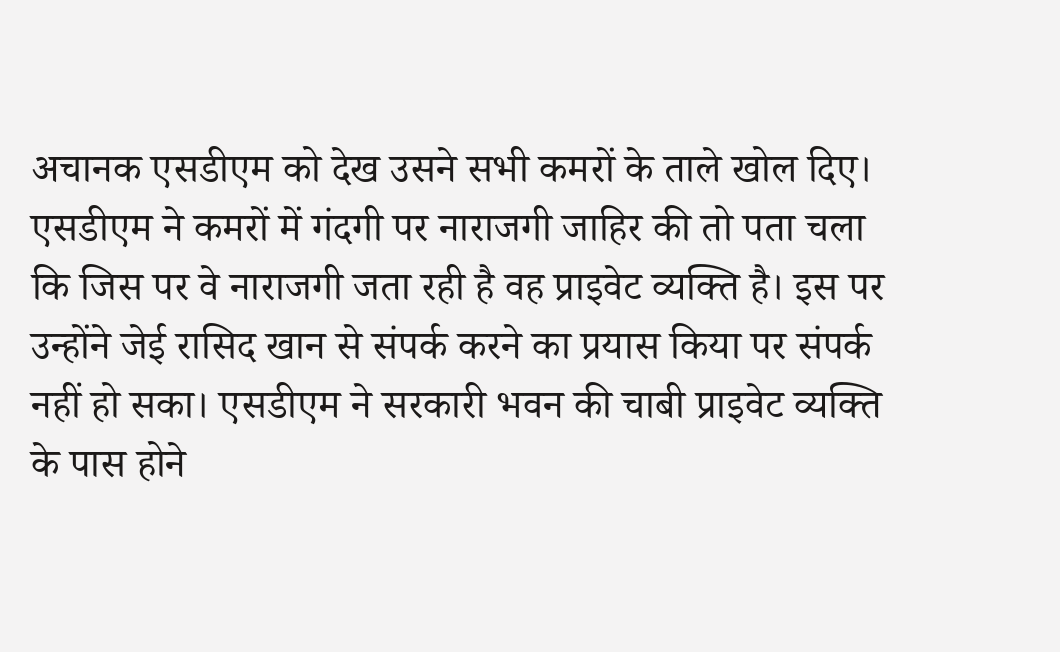अचानक एसडीएम को देख उसने सभी कमरों के ताले खोल दिए। एसडीएम ने कमरों में गंदगी पर नाराजगी जाहिर की तो पता चला कि जिस पर वे नाराजगी जता रही है वह प्राइवेट व्यक्ति है। इस पर उन्होंने जेई रासिद खान से संपर्क करने का प्रयास किया पर संपर्क नहीं हो सका। एसडीएम ने सरकारी भवन की चाबी प्राइवेट व्यक्ति के पास होने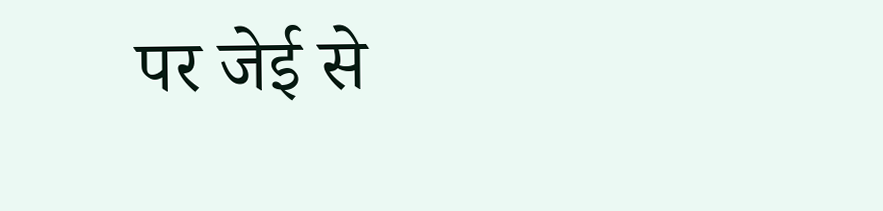पर जेई से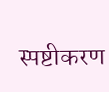स्पष्टीकरण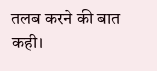तलब करने की बात कही।